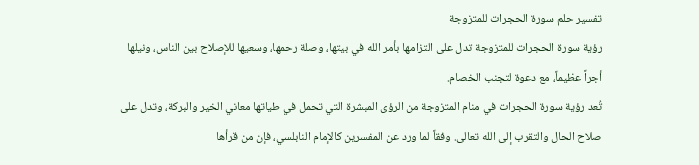تفسير حلم سورة الحجرات للمتزوجة
رؤية سورة الحجرات للمتزوجة تدل على التزامها بأمر الله في بيتها، وصلة رحمها، وسعيها للإصلاح بين الناس، ونيلها أجراً عظيماً، مع دعوة لتجنب الخصام.
تُعد رؤية سورة الحجرات في منام المتزوجة من الرؤى المبشرة التي تحمل في طياتها معاني الخير والبركة، وتدل على صلاح الحال والتقرب إلى الله تعالى. وفقاً لما ورد عن المفسرين كالإمام النابلسي، فإن من قرأها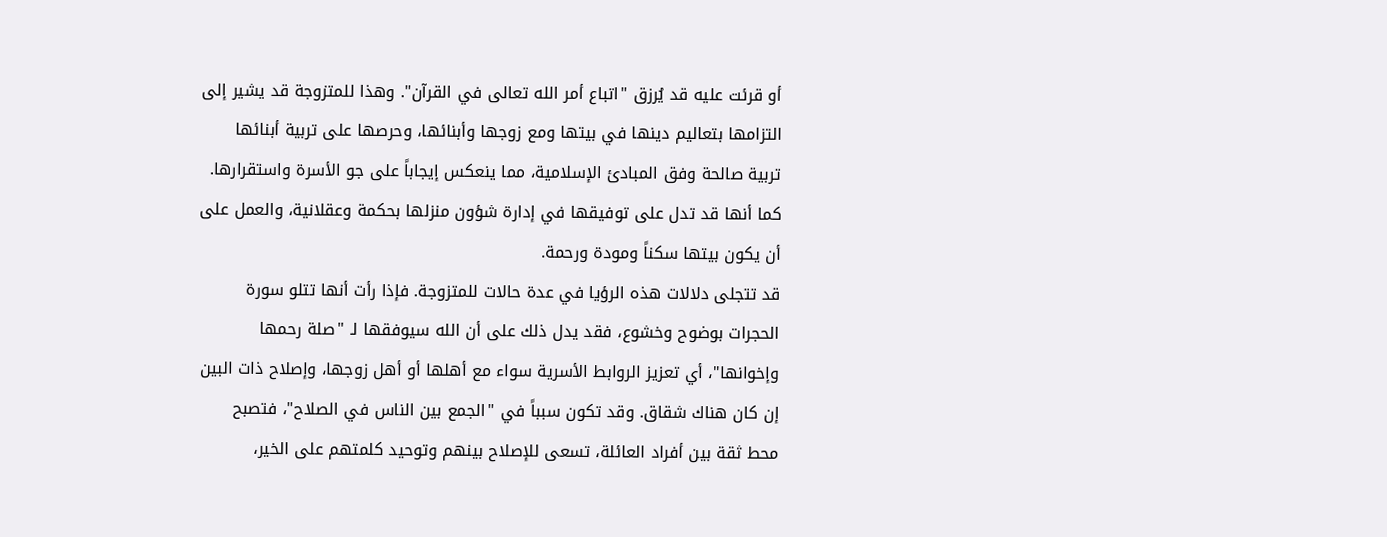أو قرئت عليه قد يُرزق "اتباع أمر الله تعالى في القرآن". وهذا للمتزوجة قد يشير إلى التزامها بتعاليم دينها في بيتها ومع زوجها وأبنائها، وحرصها على تربية أبنائها تربية صالحة وفق المبادئ الإسلامية، مما ينعكس إيجاباً على جو الأسرة واستقرارها. كما أنها قد تدل على توفيقها في إدارة شؤون منزلها بحكمة وعقلانية، والعمل على أن يكون بيتها سكناً ومودة ورحمة.
قد تتجلى دلالات هذه الرؤيا في عدة حالات للمتزوجة. فإذا رأت أنها تتلو سورة الحجرات بوضوح وخشوع، فقد يدل ذلك على أن الله سيوفقها لـ "صلة رحمها وإخوانها"، أي تعزيز الروابط الأسرية سواء مع أهلها أو أهل زوجها، وإصلاح ذات البين إن كان هناك شقاق. وقد تكون سبباً في "الجمع بين الناس في الصلاح"، فتصبح محط ثقة بين أفراد العائلة، تسعى للإصلاح بينهم وتوحيد كلمتهم على الخير،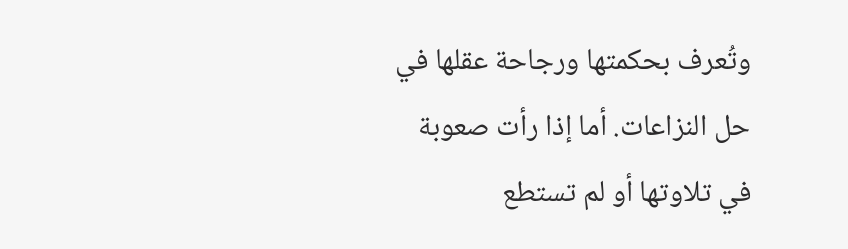وتُعرف بحكمتها ورجاحة عقلها في حل النزاعات. أما إذا رأت صعوبة في تلاوتها أو لم تستطع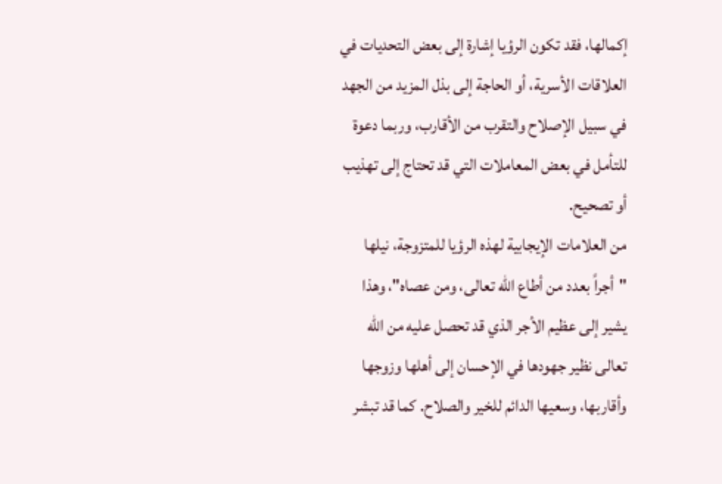إكمالها، فقد تكون الرؤيا إشارة إلى بعض التحديات في العلاقات الأسرية، أو الحاجة إلى بذل المزيد من الجهد في سبيل الإصلاح والتقرب من الأقارب، وربما دعوة للتأمل في بعض المعاملات التي قد تحتاج إلى تهذيب أو تصحيح.
من العلامات الإيجابية لهذه الرؤيا للمتزوجة، نيلها "أجراً بعدد من أطاع الله تعالى، ومن عصاه"، وهذا يشير إلى عظيم الأجر الذي قد تحصل عليه من الله تعالى نظير جهودها في الإحسان إلى أهلها وزوجها وأقاربها، وسعيها الدائم للخير والصلاح. كما قد تبشر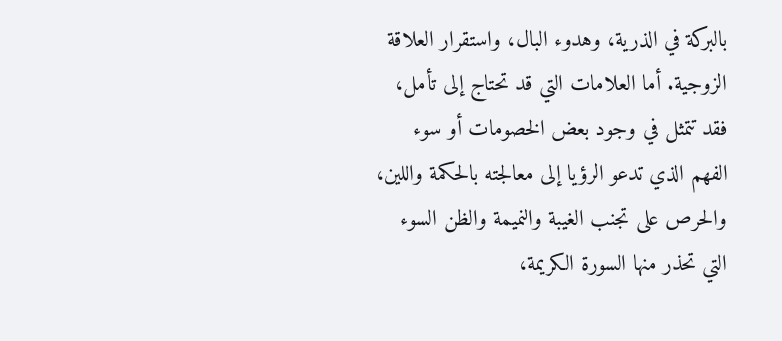بالبركة في الذرية، وهدوء البال، واستقرار العلاقة الزوجية. أما العلامات التي قد تحتاج إلى تأمل، فقد تتمثل في وجود بعض الخصومات أو سوء الفهم الذي تدعو الرؤيا إلى معالجته بالحكمة واللين، والحرص على تجنب الغيبة والنميمة والظن السوء التي تحذر منها السورة الكريمة،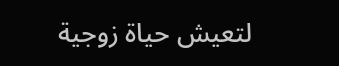لتعيش حياة زوجية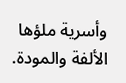وأسرية ملؤها الألفة والمودة.